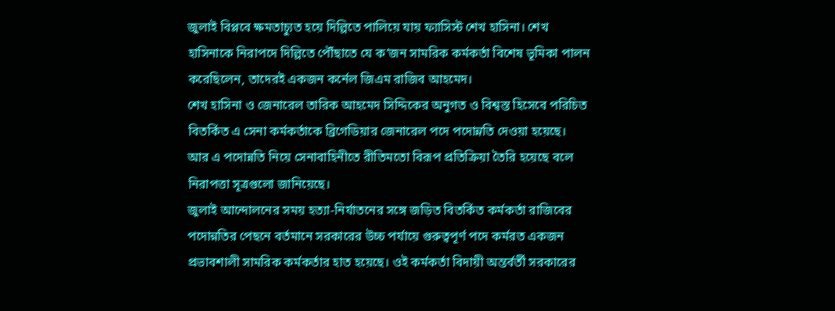জুলাই বিপ্লবে ক্ষমতাচ্যুত হয়ে দিল্লিতে পালিয়ে যায় ফ্যাসিস্ট শেখ হাসিনা। শেখ হাসিনাকে নিরাপদে দিল্লিতে পৌঁছাতে যে ক’জন সামরিক কর্মকর্তা বিশেষ ভূমিকা পালন করেছিলেন, তাদেরই একজন কর্নেল জিএম রাজিব আহমেদ।
শেখ হাসিনা ও জেনারেল তারিক আহমেদ সিদ্দিকের অনুগত ও বিশ্বস্ত হিসেবে পরিচিত বিতর্কিত এ সেনা কর্মকর্তাকে ব্রিগেডিয়ার জেনারেল পদে পদোন্নতি দেওয়া হয়েছে। আর এ পদোন্নতি নিয়ে সেনাবাহিনীতে রীতিমতো বিরূপ প্রতিক্রিয়া তৈরি হয়েছে বলে নিরাপত্তা সূত্রগুলো জানিয়েছে।
জুলাই আন্দোলনের সময় হত্যা-নির্যাতনের সঙ্গে জড়িত বিতর্কিত কর্মকর্তা রাজিবের পদোন্নতির পেছনে বর্তমানে সরকারের উচ্চ পর্যায়ে গুরুত্বপূর্ণ পদে কর্মরত একজন প্রভাবশালী সামরিক কর্মকর্তার হাত হয়েছে। ওই কর্মকর্তা বিদায়ী অন্তর্বর্তী সরকারের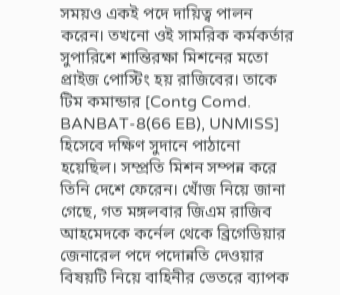সময়ও একই পদে দায়িত্ব পালন করেন। তখনো ওই সামরিক কর্মকর্তার সুপারিশে শান্তিরক্ষা মিশনের মতো প্রাইজ পোস্টিং হয় রাজিবের। তাকে টিম কমান্ডার [Contg Comd. BANBAT-8(66 EB), UNMISS] হিসেবে দক্ষিণ সুদানে পাঠানো হয়েছিল। সম্প্রতি মিশন সম্পন্ন করে তিনি দেশে ফেরেন। খোঁজ নিয়ে জানা গেছে, গত মঙ্গলবার জিএম রাজিব আহমেদকে কর্নেল থেকে ব্রিগেডিয়ার জেনারেল পদে পদোন্নতি দেওয়ার বিষয়টি নিয়ে বাহিনীর ভেতরে ব্যাপক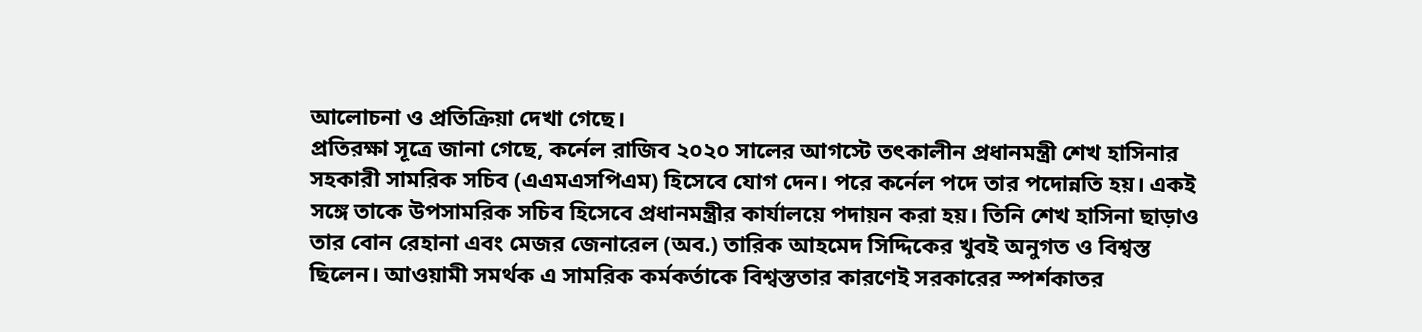আলোচনা ও প্রতিক্রিয়া দেখা গেছে।
প্রতিরক্ষা সূত্রে জানা গেছে, কর্নেল রাজিব ২০২০ সালের আগস্টে তৎকালীন প্রধানমন্ত্রী শেখ হাসিনার সহকারী সামরিক সচিব (এএমএসপিএম) হিসেবে যোগ দেন। পরে কর্নেল পদে তার পদোন্নতি হয়। একই সঙ্গে তাকে উপসামরিক সচিব হিসেবে প্রধানমন্ত্রীর কার্যালয়ে পদায়ন করা হয়। তিনি শেখ হাসিনা ছাড়াও তার বোন রেহানা এবং মেজর জেনারেল (অব.) তারিক আহমেদ সিদ্দিকের খুবই অনুগত ও বিশ্বস্ত ছিলেন। আওয়ামী সমর্থক এ সামরিক কর্মকর্তাকে বিশ্বস্ততার কারণেই সরকারের স্পর্শকাতর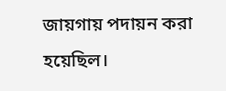জায়গায় পদায়ন করা হয়েছিল।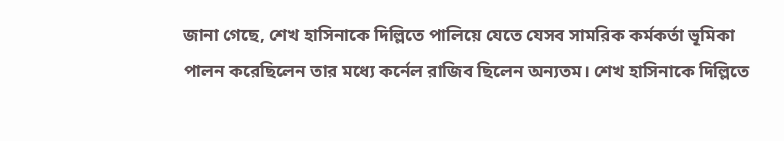জানা গেছে, শেখ হাসিনাকে দিল্লিতে পালিয়ে যেতে যেসব সামরিক কর্মকর্তা ভূমিকা পালন করেছিলেন তার মধ্যে কর্নেল রাজিব ছিলেন অন্যতম। শেখ হাসিনাকে দিল্লিতে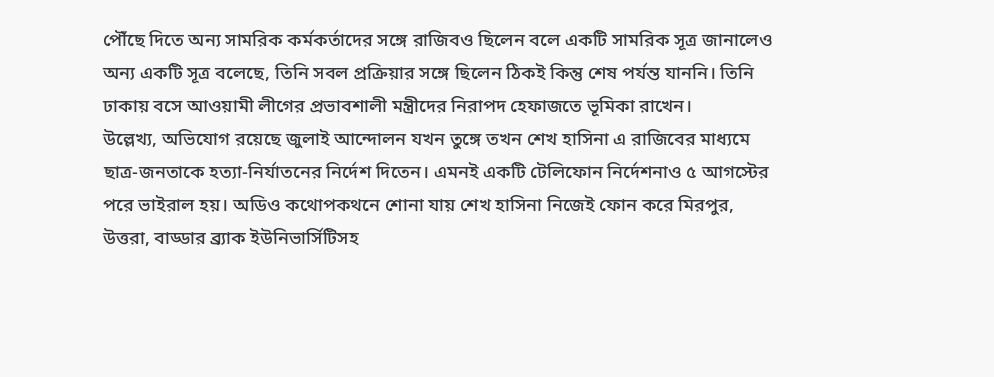পৌঁছে দিতে অন্য সামরিক কর্মকর্তাদের সঙ্গে রাজিবও ছিলেন বলে একটি সামরিক সূত্র জানালেও অন্য একটি সূত্র বলেছে, তিনি সবল প্রক্রিয়ার সঙ্গে ছিলেন ঠিকই কিন্তু শেষ পর্যন্ত যাননি। তিনি ঢাকায় বসে আওয়ামী লীগের প্রভাবশালী মন্ত্রীদের নিরাপদ হেফাজতে ভূমিকা রাখেন।
উল্লেখ্য, অভিযোগ রয়েছে জুলাই আন্দোলন যখন তুঙ্গে তখন শেখ হাসিনা এ রাজিবের মাধ্যমে ছাত্র-জনতাকে হত্যা-নির্যাতনের নির্দেশ দিতেন। এমনই একটি টেলিফোন নির্দেশনাও ৫ আগস্টের পরে ভাইরাল হয়। অডিও কথোপকথনে শোনা যায় শেখ হাসিনা নিজেই ফোন করে মিরপুর, উত্তরা, বাড্ডার ব্র্যাক ইউনিভার্সিটিসহ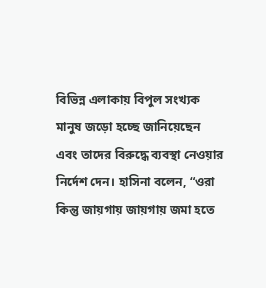বিভিন্ন এলাকায় বিপুল সংখ্যক মানুষ জড়ো হচ্ছে জানিয়েছেন এবং তাদের বিরুদ্ধে ব্যবস্থা নেওয়ার নির্দেশ দেন। হাসিনা বলেন, “ওরা কিন্তু জায়গায় জায়গায় জমা হতে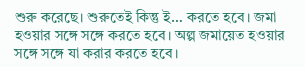শুরু করেছে। শুরুতেই কিন্তু ই… করতে হবে। জমা হওয়ার সঙ্গে সঙ্গে করতে হবে। অল্প জমায়েত হওয়ার সঙ্গে সঙ্গে যা করার করতে হবে।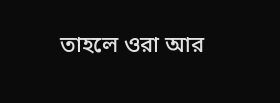তাহলে ওরা আর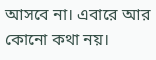আসবে না। এবারে আর কোনো কথা নয়।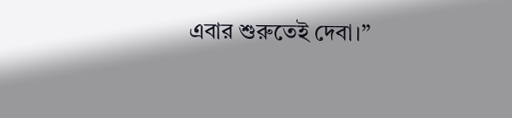এবার শুরুতেই দেবা।”